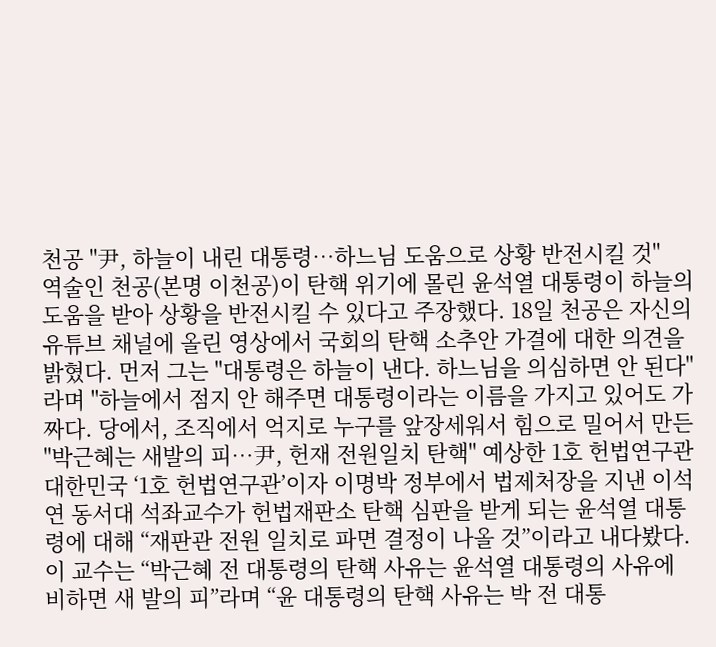천공 "尹, 하늘이 내린 대통령…하느님 도움으로 상황 반전시킬 것"
역술인 천공(본명 이천공)이 탄핵 위기에 몰린 윤석열 대통령이 하늘의 도움을 받아 상황을 반전시킬 수 있다고 주장했다. 18일 천공은 자신의 유튜브 채널에 올린 영상에서 국회의 탄핵 소추안 가결에 대한 의견을 밝혔다. 먼저 그는 "대통령은 하늘이 낸다. 하느님을 의심하면 안 된다"라며 "하늘에서 점지 안 해주면 대통령이라는 이름을 가지고 있어도 가짜다. 당에서, 조직에서 억지로 누구를 앞장세워서 힘으로 밀어서 만든
"박근혜는 새발의 피…尹, 헌재 전원일치 탄핵" 예상한 1호 헌법연구관
대한민국 ‘1호 헌법연구관’이자 이명박 정부에서 법제처장을 지낸 이석연 동서대 석좌교수가 헌법재판소 탄핵 심판을 받게 되는 윤석열 대통령에 대해 “재판관 전원 일치로 파면 결정이 나올 것”이라고 내다봤다. 이 교수는 “박근혜 전 대통령의 탄핵 사유는 윤석열 대통령의 사유에 비하면 새 발의 피”라며 “윤 대통령의 탄핵 사유는 박 전 대통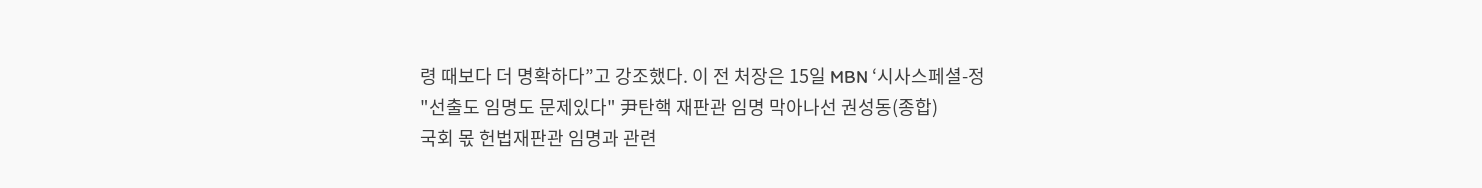령 때보다 더 명확하다”고 강조했다. 이 전 처장은 15일 MBN ‘시사스페셜-정
"선출도 임명도 문제있다" 尹탄핵 재판관 임명 막아나선 권성동(종합)
국회 몫 헌법재판관 임명과 관련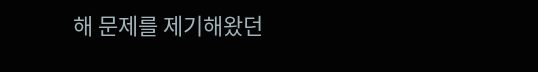해 문제를 제기해왔던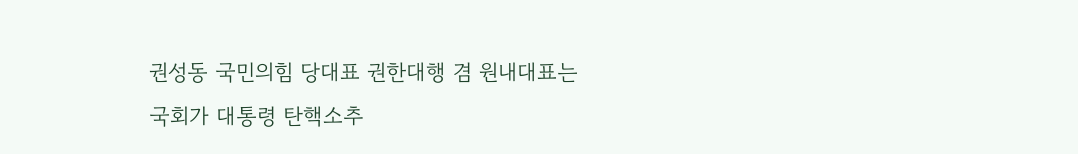권성동 국민의힘 당대표 권한대행 겸 원내대표는 국회가 대통령 탄핵소추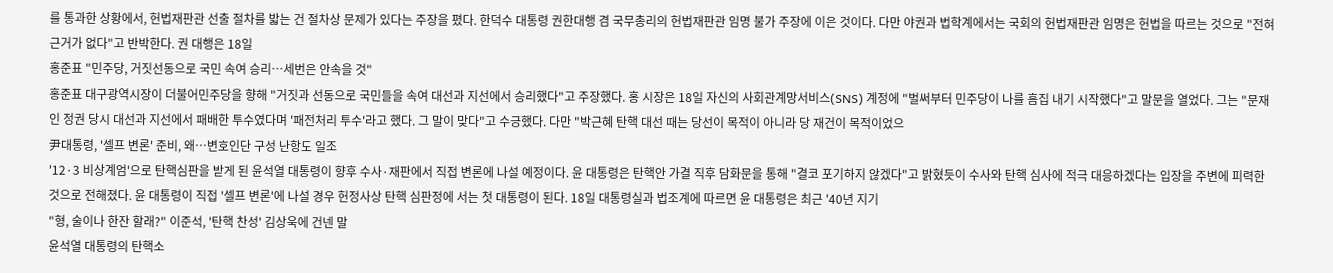를 통과한 상황에서, 헌법재판관 선출 절차를 밟는 건 절차상 문제가 있다는 주장을 폈다. 한덕수 대통령 권한대행 겸 국무총리의 헌법재판관 임명 불가 주장에 이은 것이다. 다만 야권과 법학계에서는 국회의 헌법재판관 임명은 헌법을 따르는 것으로 "전혀 근거가 없다"고 반박한다. 권 대행은 18일
홍준표 "민주당, 거짓선동으로 국민 속여 승리…세번은 안속을 것"
홍준표 대구광역시장이 더불어민주당을 향해 "거짓과 선동으로 국민들을 속여 대선과 지선에서 승리했다"고 주장했다. 홍 시장은 18일 자신의 사회관계망서비스(SNS) 계정에 "벌써부터 민주당이 나를 흠집 내기 시작했다"고 말문을 열었다. 그는 "문재인 정권 당시 대선과 지선에서 패배한 투수였다며 '패전처리 투수'라고 했다. 그 말이 맞다"고 수긍했다. 다만 "박근혜 탄핵 대선 때는 당선이 목적이 아니라 당 재건이 목적이었으
尹대통령, '셀프 변론' 준비, 왜…변호인단 구성 난항도 일조
'12·3 비상계엄'으로 탄핵심판을 받게 된 윤석열 대통령이 향후 수사·재판에서 직접 변론에 나설 예정이다. 윤 대통령은 탄핵안 가결 직후 담화문을 통해 "결코 포기하지 않겠다"고 밝혔듯이 수사와 탄핵 심사에 적극 대응하겠다는 입장을 주변에 피력한 것으로 전해졌다. 윤 대통령이 직접 '셀프 변론'에 나설 경우 헌정사상 탄핵 심판정에 서는 첫 대통령이 된다. 18일 대통령실과 법조계에 따르면 윤 대통령은 최근 '40년 지기
"형, 술이나 한잔 할래?" 이준석, '탄핵 찬성' 김상욱에 건넨 말
윤석열 대통령의 탄핵소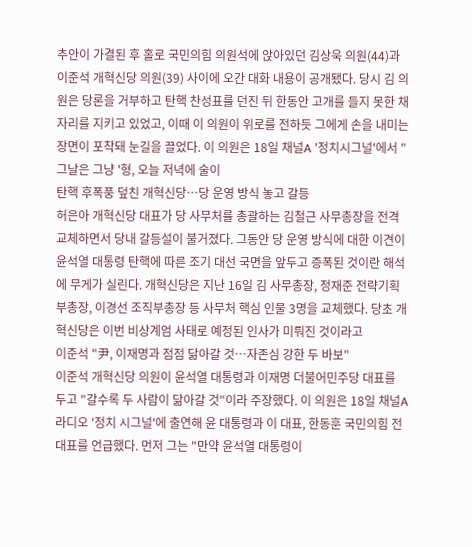추안이 가결된 후 홀로 국민의힘 의원석에 앉아있던 김상욱 의원(44)과 이준석 개혁신당 의원(39) 사이에 오간 대화 내용이 공개됐다. 당시 김 의원은 당론을 거부하고 탄핵 찬성표를 던진 뒤 한동안 고개를 들지 못한 채 자리를 지키고 있었고, 이때 이 의원이 위로를 전하듯 그에게 손을 내미는 장면이 포착돼 눈길을 끌었다. 이 의원은 18일 채널A '정치시그널'에서 "그날은 그냥 '형, 오늘 저녁에 술이
탄핵 후폭풍 덮친 개혁신당…당 운영 방식 놓고 갈등
허은아 개혁신당 대표가 당 사무처를 총괄하는 김철근 사무총장을 전격 교체하면서 당내 갈등설이 불거졌다. 그동안 당 운영 방식에 대한 이견이 윤석열 대통령 탄핵에 따른 조기 대선 국면을 앞두고 증폭된 것이란 해석에 무게가 실린다. 개혁신당은 지난 16일 김 사무총장, 정재준 전략기획부총장, 이경선 조직부총장 등 사무처 핵심 인물 3명을 교체했다. 당초 개혁신당은 이번 비상계엄 사태로 예정된 인사가 미뤄진 것이라고
이준석 "尹, 이재명과 점점 닮아갈 것…자존심 강한 두 바보"
이준석 개혁신당 의원이 윤석열 대통령과 이재명 더불어민주당 대표를 두고 "갈수록 두 사람이 닮아갈 것"이라 주장했다. 이 의원은 18일 채널A 라디오 '정치 시그널'에 출연해 윤 대통령과 이 대표, 한동훈 국민의힘 전 대표를 언급했다. 먼저 그는 "만약 윤석열 대통령이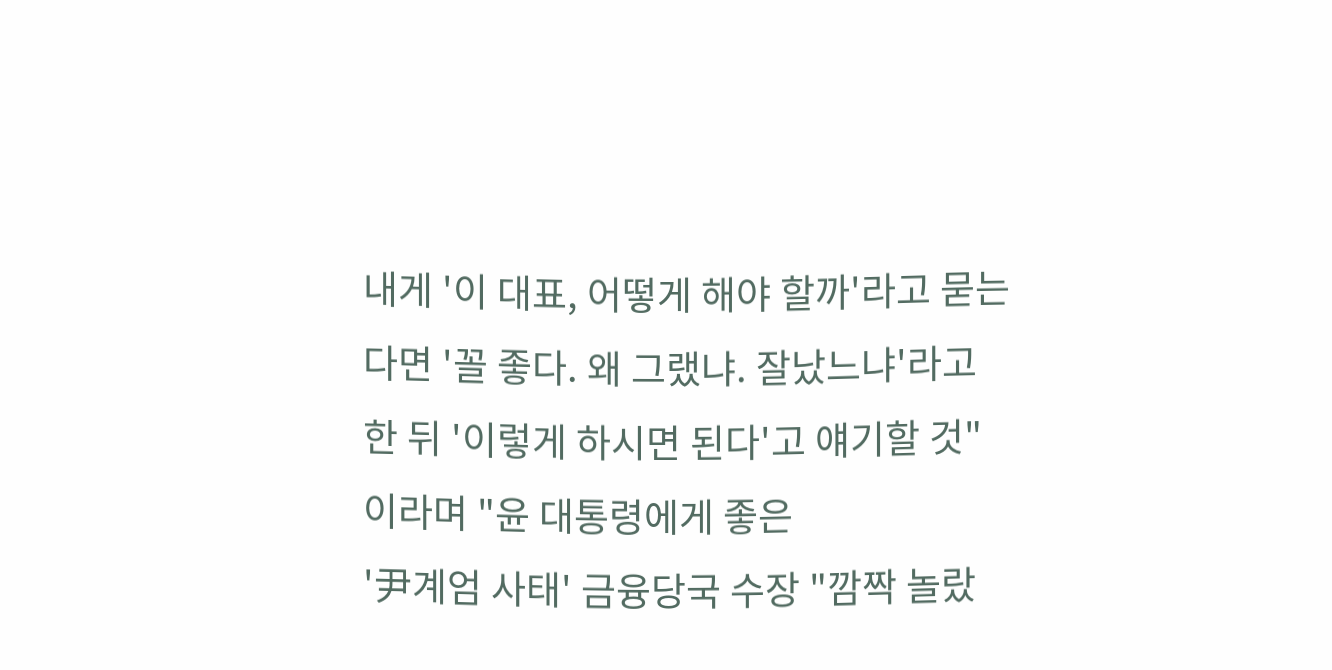내게 '이 대표, 어떻게 해야 할까'라고 묻는다면 '꼴 좋다. 왜 그랬냐. 잘났느냐'라고 한 뒤 '이렇게 하시면 된다'고 얘기할 것"이라며 "윤 대통령에게 좋은
'尹계엄 사태' 금융당국 수장 "깜짝 놀랐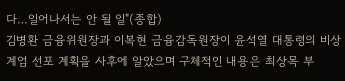다…일어나서는 안 될 일"(종합)
김병환 금융위원장과 이복현 금융감독원장이 윤석열 대통령의 비상계엄 선포 계획을 사후에 알았으며 구체적인 내용은 최상목 부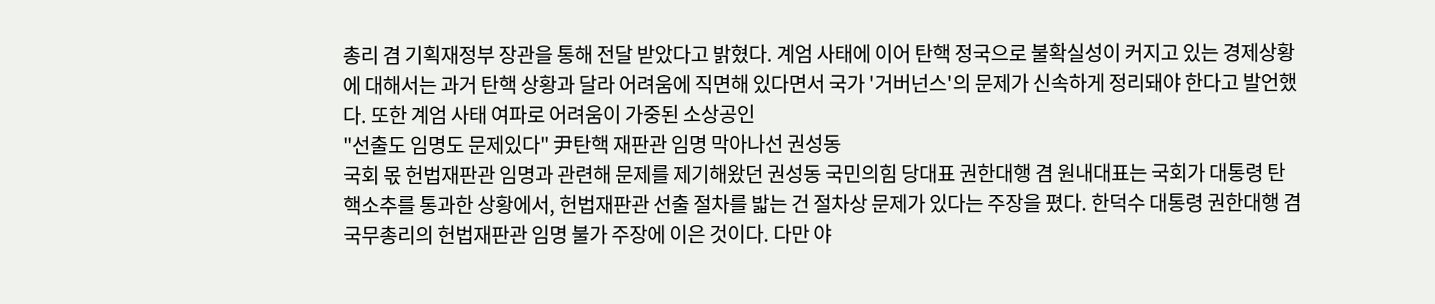총리 겸 기획재정부 장관을 통해 전달 받았다고 밝혔다. 계엄 사태에 이어 탄핵 정국으로 불확실성이 커지고 있는 경제상황에 대해서는 과거 탄핵 상황과 달라 어려움에 직면해 있다면서 국가 '거버넌스'의 문제가 신속하게 정리돼야 한다고 발언했다. 또한 계엄 사태 여파로 어려움이 가중된 소상공인
"선출도 임명도 문제있다" 尹탄핵 재판관 임명 막아나선 권성동
국회 몫 헌법재판관 임명과 관련해 문제를 제기해왔던 권성동 국민의힘 당대표 권한대행 겸 원내대표는 국회가 대통령 탄핵소추를 통과한 상황에서, 헌법재판관 선출 절차를 밟는 건 절차상 문제가 있다는 주장을 폈다. 한덕수 대통령 권한대행 겸 국무총리의 헌법재판관 임명 불가 주장에 이은 것이다. 다만 야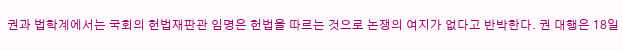권과 법학계에서는 국회의 헌법재판관 임명은 헌법을 따르는 것으로 논쟁의 여지가 없다고 반박한다. 권 대행은 18일